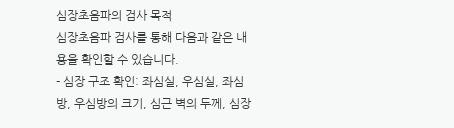심장초음파의 검사 목적
심장초음파 검사를 통해 다음과 같은 내용을 확인할 수 있습니다.
- 심장 구조 확인: 좌심실, 우심실, 좌심방, 우심방의 크기, 심근 벽의 두께, 심장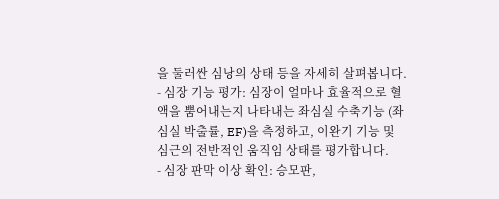을 둘러싼 심낭의 상태 등을 자세히 살펴봅니다.
- 심장 기능 평가: 심장이 얼마나 효율적으로 혈액을 뿜어내는지 나타내는 좌심실 수축기능 (좌심실 박출률, EF)을 측정하고, 이완기 기능 및 심근의 전반적인 움직임 상태를 평가합니다.
- 심장 판막 이상 확인: 승모판,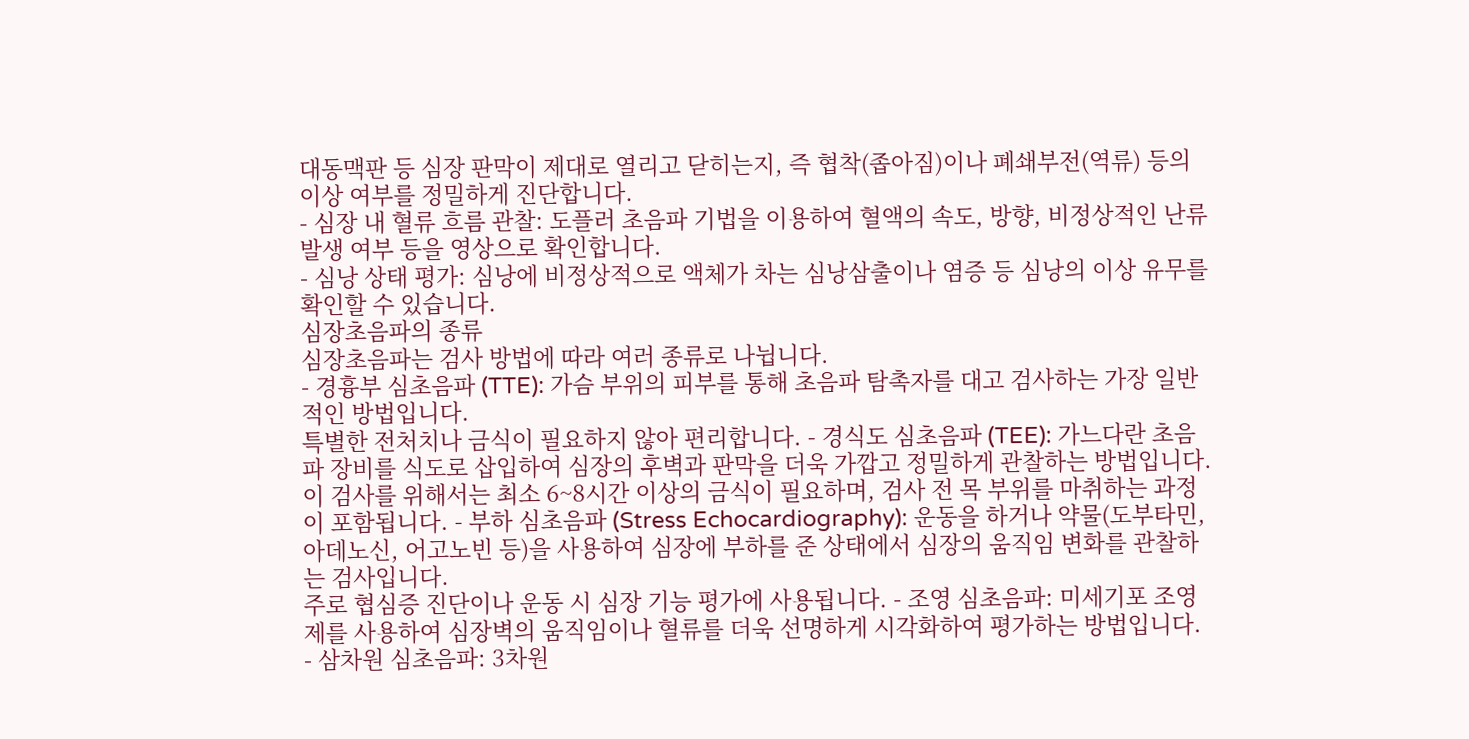대동맥판 등 심장 판막이 제대로 열리고 닫히는지, 즉 협착(좁아짐)이나 폐쇄부전(역류) 등의 이상 여부를 정밀하게 진단합니다.
- 심장 내 혈류 흐름 관찰: 도플러 초음파 기법을 이용하여 혈액의 속도, 방향, 비정상적인 난류 발생 여부 등을 영상으로 확인합니다.
- 심낭 상태 평가: 심낭에 비정상적으로 액체가 차는 심낭삼출이나 염증 등 심낭의 이상 유무를 확인할 수 있습니다.
심장초음파의 종류
심장초음파는 검사 방법에 따라 여러 종류로 나뉩니다.
- 경흉부 심초음파 (TTE): 가슴 부위의 피부를 통해 초음파 탐촉자를 대고 검사하는 가장 일반적인 방법입니다.
특별한 전처치나 금식이 필요하지 않아 편리합니다. - 경식도 심초음파 (TEE): 가느다란 초음파 장비를 식도로 삽입하여 심장의 후벽과 판막을 더욱 가깝고 정밀하게 관찰하는 방법입니다.
이 검사를 위해서는 최소 6~8시간 이상의 금식이 필요하며, 검사 전 목 부위를 마취하는 과정이 포함됩니다. - 부하 심초음파 (Stress Echocardiography): 운동을 하거나 약물(도부타민, 아데노신, 어고노빈 등)을 사용하여 심장에 부하를 준 상태에서 심장의 움직임 변화를 관찰하는 검사입니다.
주로 협심증 진단이나 운동 시 심장 기능 평가에 사용됩니다. - 조영 심초음파: 미세기포 조영제를 사용하여 심장벽의 움직임이나 혈류를 더욱 선명하게 시각화하여 평가하는 방법입니다.
- 삼차원 심초음파: 3차원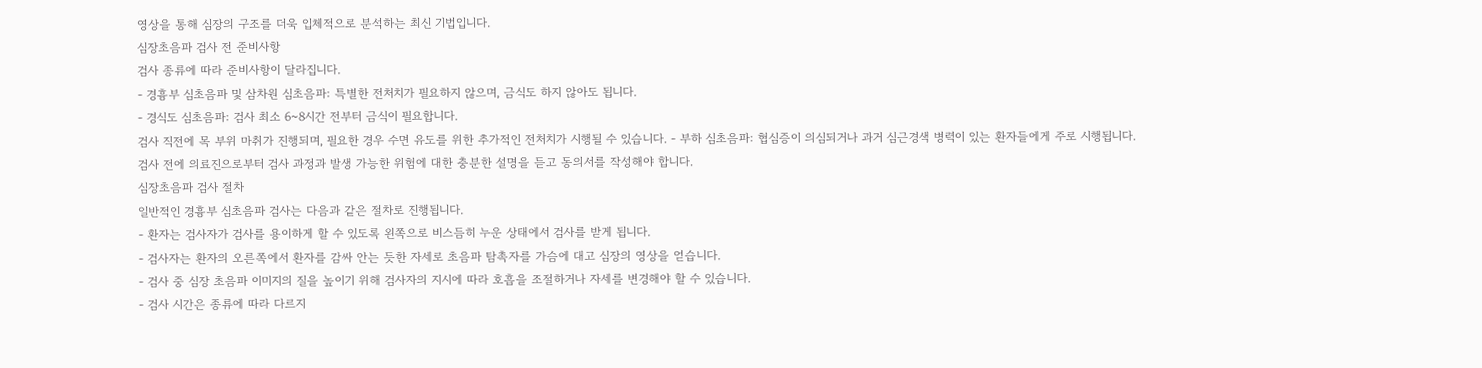영상을 통해 심장의 구조를 더욱 입체적으로 분석하는 최신 기법입니다.
심장초음파 검사 전 준비사항
검사 종류에 따라 준비사항이 달라집니다.
- 경흉부 심초음파 및 삼차원 심초음파: 특별한 전처치가 필요하지 않으며, 금식도 하지 않아도 됩니다.
- 경식도 심초음파: 검사 최소 6~8시간 전부터 금식이 필요합니다.
검사 직전에 목 부위 마취가 진행되며, 필요한 경우 수면 유도를 위한 추가적인 전처치가 시행될 수 있습니다. - 부하 심초음파: 협심증이 의심되거나 과거 심근경색 병력이 있는 환자들에게 주로 시행됩니다.
검사 전에 의료진으로부터 검사 과정과 발생 가능한 위험에 대한 충분한 설명을 듣고 동의서를 작성해야 합니다.
심장초음파 검사 절차
일반적인 경흉부 심초음파 검사는 다음과 같은 절차로 진행됩니다.
- 환자는 검사자가 검사를 용이하게 할 수 있도록 왼쪽으로 비스듬히 누운 상태에서 검사를 받게 됩니다.
- 검사자는 환자의 오른쪽에서 환자를 감싸 안는 듯한 자세로 초음파 탐촉자를 가슴에 대고 심장의 영상을 얻습니다.
- 검사 중 심장 초음파 이미지의 질을 높이기 위해 검사자의 지시에 따라 호흡을 조절하거나 자세를 변경해야 할 수 있습니다.
- 검사 시간은 종류에 따라 다르지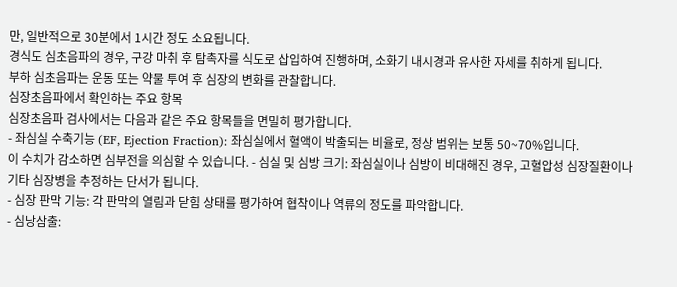만, 일반적으로 30분에서 1시간 정도 소요됩니다.
경식도 심초음파의 경우, 구강 마취 후 탐촉자를 식도로 삽입하여 진행하며, 소화기 내시경과 유사한 자세를 취하게 됩니다.
부하 심초음파는 운동 또는 약물 투여 후 심장의 변화를 관찰합니다.
심장초음파에서 확인하는 주요 항목
심장초음파 검사에서는 다음과 같은 주요 항목들을 면밀히 평가합니다.
- 좌심실 수축기능 (EF, Ejection Fraction): 좌심실에서 혈액이 박출되는 비율로, 정상 범위는 보통 50~70%입니다.
이 수치가 감소하면 심부전을 의심할 수 있습니다. - 심실 및 심방 크기: 좌심실이나 심방이 비대해진 경우, 고혈압성 심장질환이나 기타 심장병을 추정하는 단서가 됩니다.
- 심장 판막 기능: 각 판막의 열림과 닫힘 상태를 평가하여 협착이나 역류의 정도를 파악합니다.
- 심낭삼출: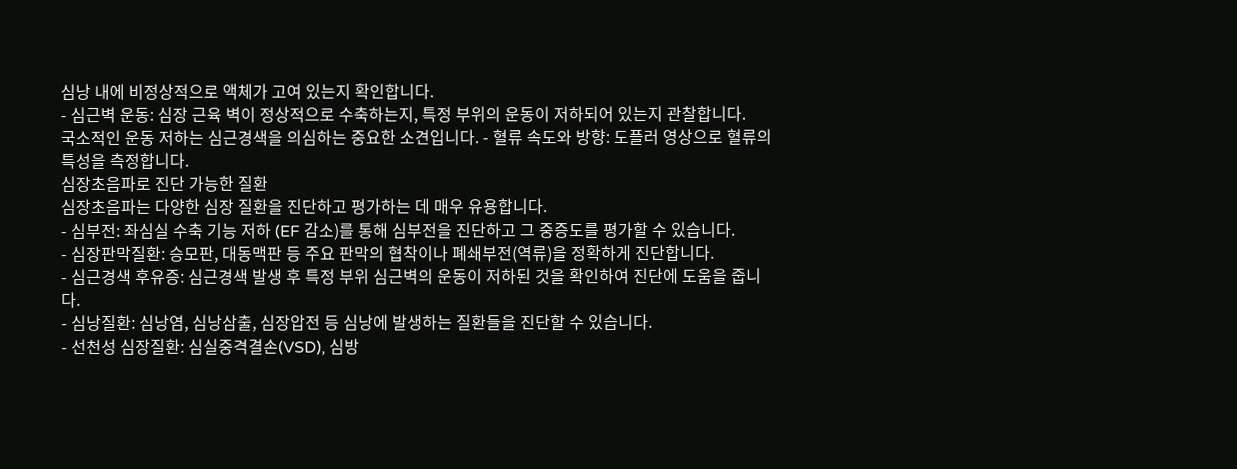심낭 내에 비정상적으로 액체가 고여 있는지 확인합니다.
- 심근벽 운동: 심장 근육 벽이 정상적으로 수축하는지, 특정 부위의 운동이 저하되어 있는지 관찰합니다.
국소적인 운동 저하는 심근경색을 의심하는 중요한 소견입니다. - 혈류 속도와 방향: 도플러 영상으로 혈류의 특성을 측정합니다.
심장초음파로 진단 가능한 질환
심장초음파는 다양한 심장 질환을 진단하고 평가하는 데 매우 유용합니다.
- 심부전: 좌심실 수축 기능 저하 (EF 감소)를 통해 심부전을 진단하고 그 중증도를 평가할 수 있습니다.
- 심장판막질환: 승모판, 대동맥판 등 주요 판막의 협착이나 폐쇄부전(역류)을 정확하게 진단합니다.
- 심근경색 후유증: 심근경색 발생 후 특정 부위 심근벽의 운동이 저하된 것을 확인하여 진단에 도움을 줍니다.
- 심낭질환: 심낭염, 심낭삼출, 심장압전 등 심낭에 발생하는 질환들을 진단할 수 있습니다.
- 선천성 심장질환: 심실중격결손(VSD), 심방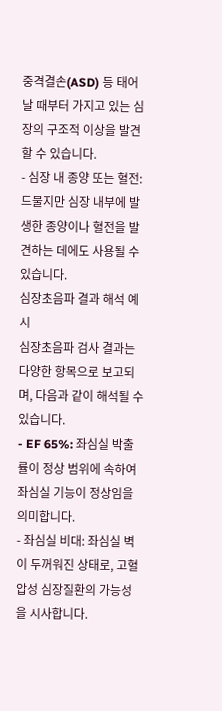중격결손(ASD) 등 태어날 때부터 가지고 있는 심장의 구조적 이상을 발견할 수 있습니다.
- 심장 내 종양 또는 혈전: 드물지만 심장 내부에 발생한 종양이나 혈전을 발견하는 데에도 사용될 수 있습니다.
심장초음파 결과 해석 예시
심장초음파 검사 결과는 다양한 항목으로 보고되며, 다음과 같이 해석될 수 있습니다.
- EF 65%: 좌심실 박출률이 정상 범위에 속하여 좌심실 기능이 정상임을 의미합니다.
- 좌심실 비대: 좌심실 벽이 두꺼워진 상태로, 고혈압성 심장질환의 가능성을 시사합니다.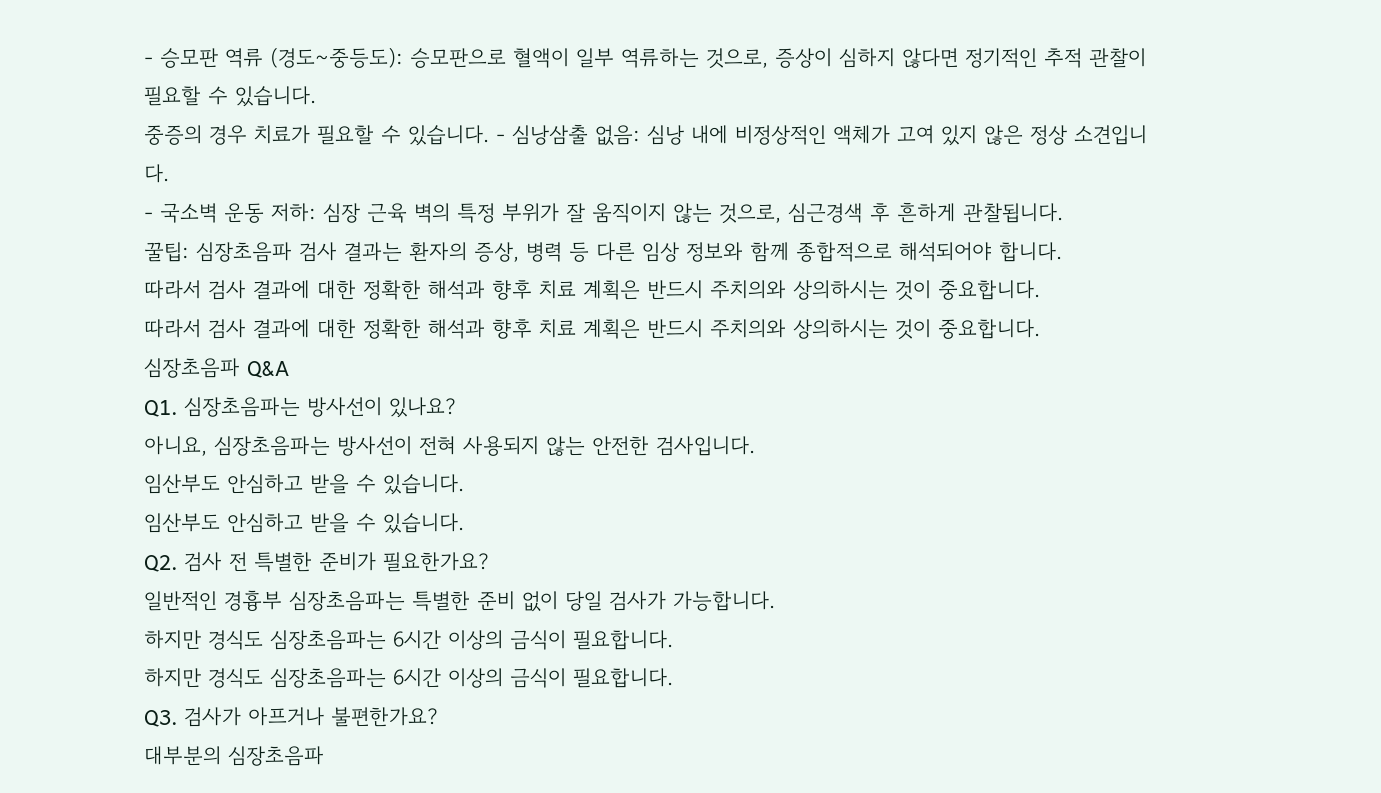- 승모판 역류 (경도~중등도): 승모판으로 혈액이 일부 역류하는 것으로, 증상이 심하지 않다면 정기적인 추적 관찰이 필요할 수 있습니다.
중증의 경우 치료가 필요할 수 있습니다. - 심낭삼출 없음: 심낭 내에 비정상적인 액체가 고여 있지 않은 정상 소견입니다.
- 국소벽 운동 저하: 심장 근육 벽의 특정 부위가 잘 움직이지 않는 것으로, 심근경색 후 흔하게 관찰됩니다.
꿀팁: 심장초음파 검사 결과는 환자의 증상, 병력 등 다른 임상 정보와 함께 종합적으로 해석되어야 합니다.
따라서 검사 결과에 대한 정확한 해석과 향후 치료 계획은 반드시 주치의와 상의하시는 것이 중요합니다.
따라서 검사 결과에 대한 정확한 해석과 향후 치료 계획은 반드시 주치의와 상의하시는 것이 중요합니다.
심장초음파 Q&A
Q1. 심장초음파는 방사선이 있나요?
아니요, 심장초음파는 방사선이 전혀 사용되지 않는 안전한 검사입니다.
임산부도 안심하고 받을 수 있습니다.
임산부도 안심하고 받을 수 있습니다.
Q2. 검사 전 특별한 준비가 필요한가요?
일반적인 경흉부 심장초음파는 특별한 준비 없이 당일 검사가 가능합니다.
하지만 경식도 심장초음파는 6시간 이상의 금식이 필요합니다.
하지만 경식도 심장초음파는 6시간 이상의 금식이 필요합니다.
Q3. 검사가 아프거나 불편한가요?
대부분의 심장초음파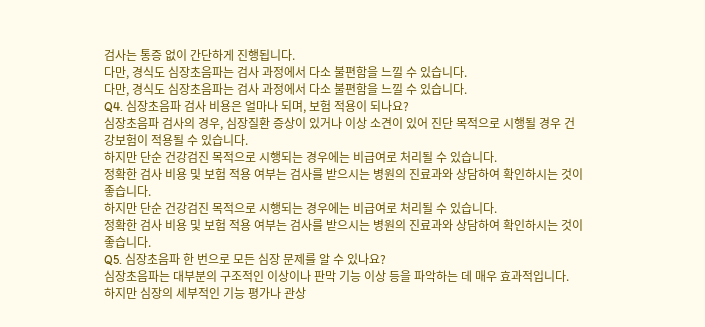검사는 통증 없이 간단하게 진행됩니다.
다만, 경식도 심장초음파는 검사 과정에서 다소 불편함을 느낄 수 있습니다.
다만, 경식도 심장초음파는 검사 과정에서 다소 불편함을 느낄 수 있습니다.
Q4. 심장초음파 검사 비용은 얼마나 되며, 보험 적용이 되나요?
심장초음파 검사의 경우, 심장질환 증상이 있거나 이상 소견이 있어 진단 목적으로 시행될 경우 건강보험이 적용될 수 있습니다.
하지만 단순 건강검진 목적으로 시행되는 경우에는 비급여로 처리될 수 있습니다.
정확한 검사 비용 및 보험 적용 여부는 검사를 받으시는 병원의 진료과와 상담하여 확인하시는 것이 좋습니다.
하지만 단순 건강검진 목적으로 시행되는 경우에는 비급여로 처리될 수 있습니다.
정확한 검사 비용 및 보험 적용 여부는 검사를 받으시는 병원의 진료과와 상담하여 확인하시는 것이 좋습니다.
Q5. 심장초음파 한 번으로 모든 심장 문제를 알 수 있나요?
심장초음파는 대부분의 구조적인 이상이나 판막 기능 이상 등을 파악하는 데 매우 효과적입니다.
하지만 심장의 세부적인 기능 평가나 관상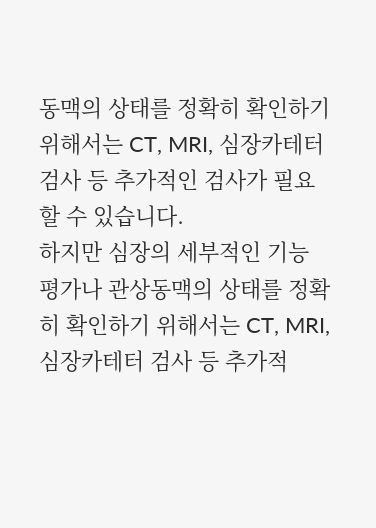동맥의 상태를 정확히 확인하기 위해서는 CT, MRI, 심장카테터 검사 등 추가적인 검사가 필요할 수 있습니다.
하지만 심장의 세부적인 기능 평가나 관상동맥의 상태를 정확히 확인하기 위해서는 CT, MRI, 심장카테터 검사 등 추가적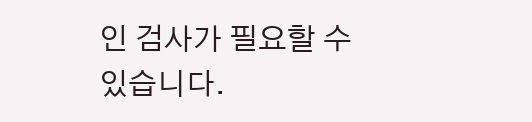인 검사가 필요할 수 있습니다.